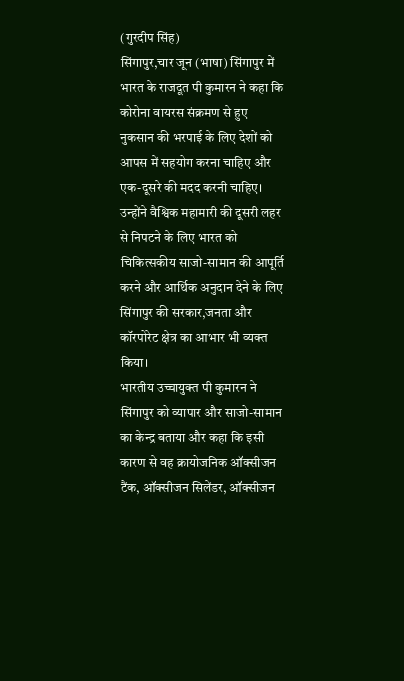(गुरदीप सिंह)
सिंगापुर,चार जून (भाषा) सिंगापुर में भारत के राजदूत पी कुमारन ने कहा कि कोरोना वायरस संक्रमण से हुए नुकसान की भरपाई के लिए देशों को आपस में सहयोग करना चाहिए और एक-दूसरे की मदद करनी चाहिए।
उन्होंने वैश्विक महामारी की दूसरी लहर से निपटने के लिए भारत को चिकित्सकीय साजो-सामान की आपूर्ति करने और आर्थिक अनुदान देने के लिए सिंगापुर की सरकार,जनता और कॉरपोरेट क्षेत्र का आभार भी व्यक्त किया।
भारतीय उच्चायुक्त पी कुमारन ने सिंगापुर को व्यापार और साजो-सामान का केन्द्र बताया और कहा कि इसी कारण से वह क्रायोजनिक ऑक्सीजन टैंक, ऑक्सीजन सिलेंडर, ऑक्सीजन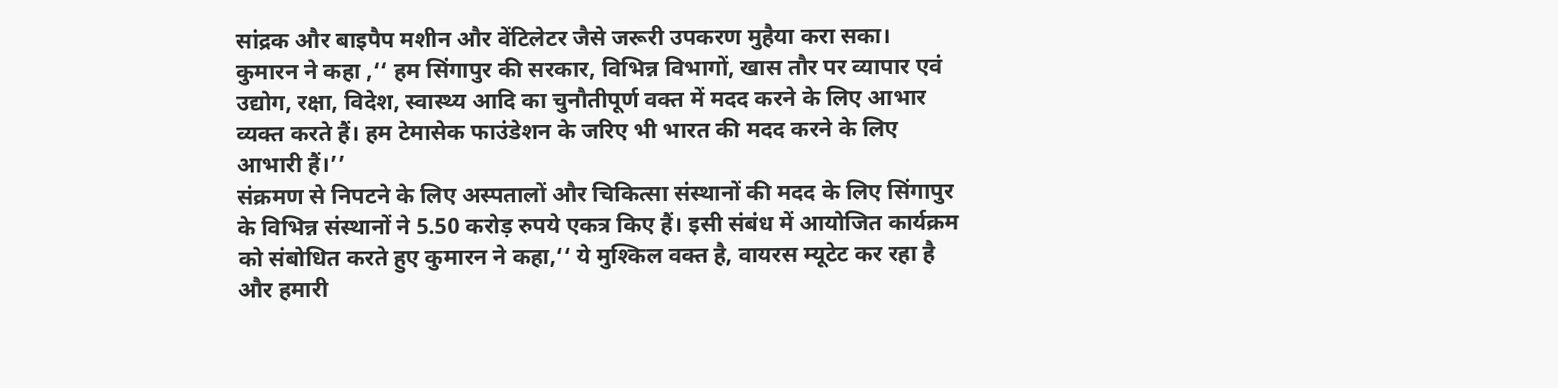सांद्रक और बाइपैप मशीन और वेंटिलेटर जैसे जरूरी उपकरण मुहैया करा सका।
कुमारन ने कहा ,‘‘ हम सिंगापुर की सरकार, विभिन्न विभागों, खास तौर पर व्यापार एवं उद्योग, रक्षा, विदेश, स्वास्थ्य आदि का चुनौतीपूर्ण वक्त में मदद करने के लिए आभार व्यक्त करते हैं। हम टेमासेक फाउंडेशन के जरिए भी भारत की मदद करने के लिए आभारी हैं।’’
संक्रमण से निपटने के लिए अस्पतालों और चिकित्सा संस्थानों की मदद के लिए सिंगापुर के विभिन्न संस्थानों ने 5.50 करोड़ रुपये एकत्र किए हैं। इसी संबंध में आयोजित कार्यक्रम को संबोधित करते हुए कुमारन ने कहा,‘‘ ये मुश्किल वक्त है, वायरस म्यूटेट कर रहा है और हमारी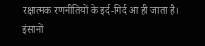रक्षात्मक रणनीतियों के इर्द-गिर्द आ ही जाता है। इंसानों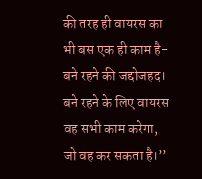की तरह ही वायरस का भी बस एक ही काम है- बने रहने की जद्दोजहद। बने रहने के लिए वायरस वह सभी काम करेगा, जो वह कर सकता है।’’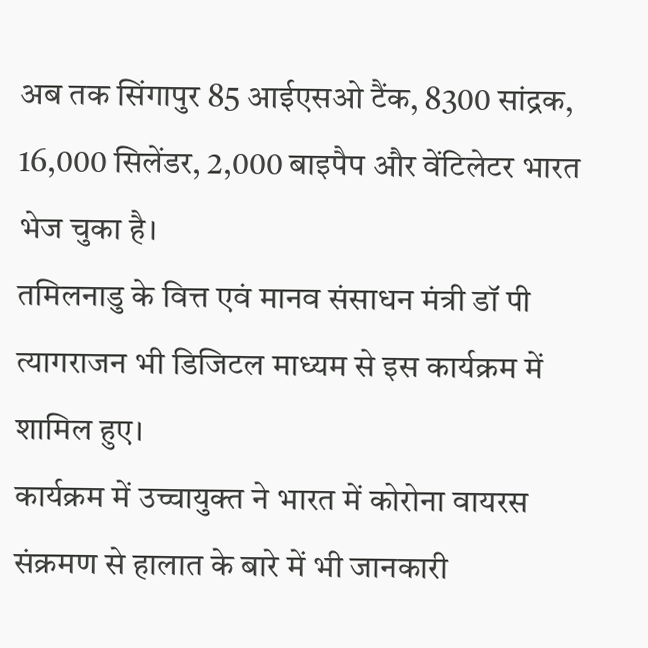अब तक सिंगापुर 85 आईएसओ टैंक, 8300 सांद्रक, 16,000 सिलेंडर, 2,000 बाइपैप और वेंटिलेटर भारत भेज चुका है।
तमिलनाडु के वित्त एवं मानव संसाधन मंत्री डॉ पी त्यागराजन भी डिजिटल माध्यम से इस कार्यक्रम में शामिल हुए।
कार्यक्रम में उच्चायुक्त ने भारत में कोरोना वायरस संक्रमण से हालात के बारे में भी जानकारी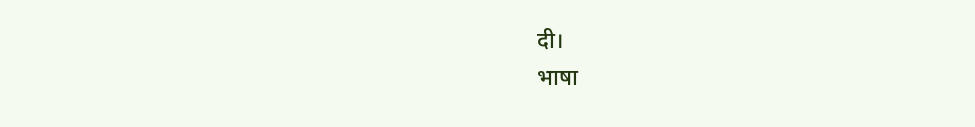दी।
भाषा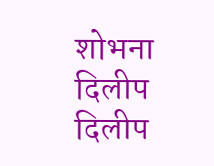शोभना दिलीप
दिलीप